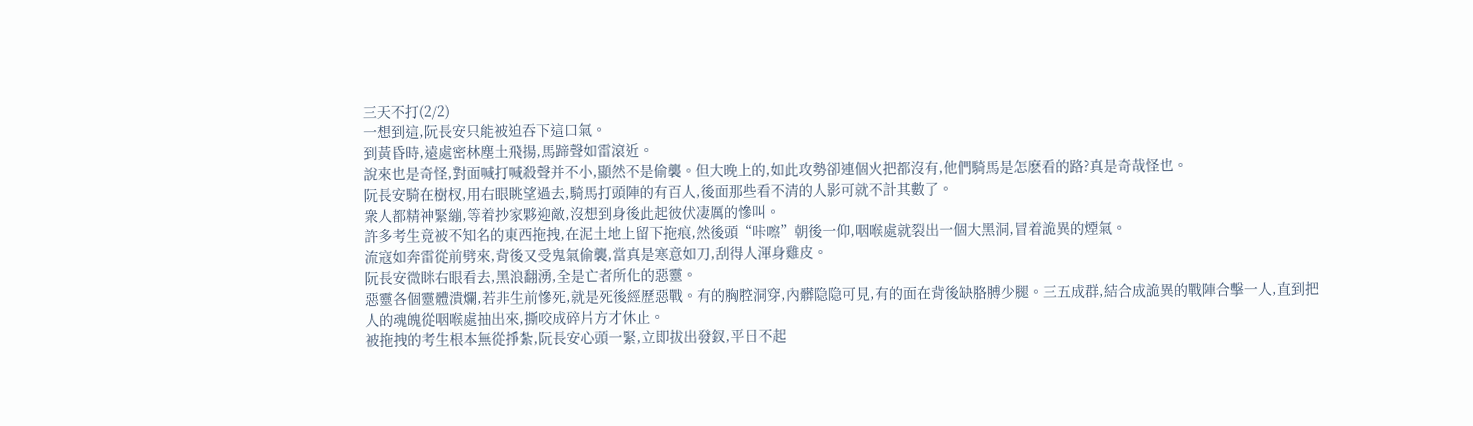三天不打(2/2)
一想到這,阮長安只能被迫吞下這口氣。
到黃昏時,遠處密林塵土飛揚,馬蹄聲如雷滾近。
說來也是奇怪,對面喊打喊殺聲并不小,顯然不是偷襲。但大晚上的,如此攻勢卻連個火把都沒有,他們騎馬是怎麽看的路?真是奇哉怪也。
阮長安騎在樹杈,用右眼眺望過去,騎馬打頭陣的有百人,後面那些看不清的人影可就不計其數了。
衆人都精神緊繃,等着抄家夥迎敵,沒想到身後此起彼伏凄厲的慘叫。
許多考生竟被不知名的東西拖拽,在泥土地上留下拖痕,然後頭“咔嚓”朝後一仰,咽喉處就裂出一個大黑洞,冒着詭異的煙氣。
流寇如奔雷從前劈來,背後又受鬼氣偷襲,當真是寒意如刀,刮得人渾身雞皮。
阮長安微眯右眼看去,黑浪翻湧,全是亡者所化的惡靈。
惡靈各個靈體潰爛,若非生前慘死,就是死後經歷惡戰。有的胸腔洞穿,內髒隐隐可見,有的面在背後缺胳膊少腿。三五成群,結合成詭異的戰陣合擊一人,直到把人的魂魄從咽喉處抽出來,撕咬成碎片方才休止。
被拖拽的考生根本無從掙紮,阮長安心頭一緊,立即拔出發釵,平日不起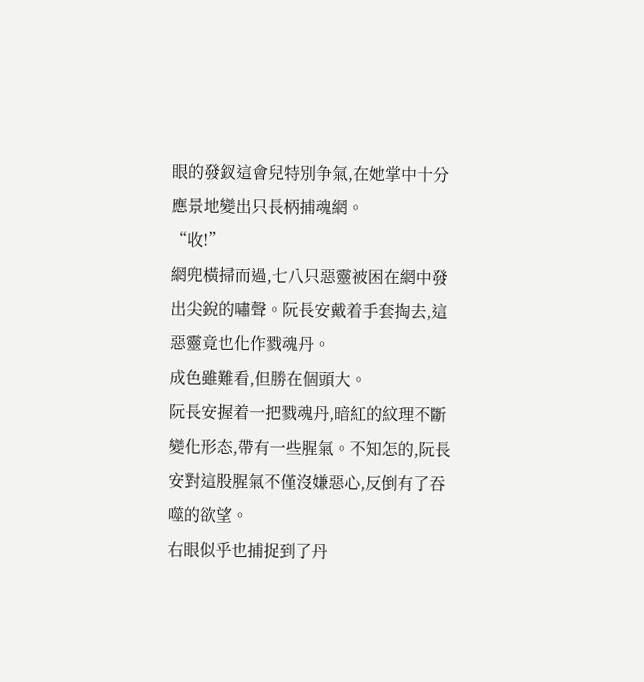眼的發釵這會兒特別争氣,在她掌中十分應景地變出只長柄捕魂網。
“收!”
網兜橫掃而過,七八只惡靈被困在網中發出尖銳的嘯聲。阮長安戴着手套掏去,這惡靈竟也化作戮魂丹。
成色雖難看,但勝在個頭大。
阮長安握着一把戮魂丹,暗紅的紋理不斷變化形态,帶有一些腥氣。不知怎的,阮長安對這股腥氣不僅沒嫌惡心,反倒有了吞噬的欲望。
右眼似乎也捕捉到了丹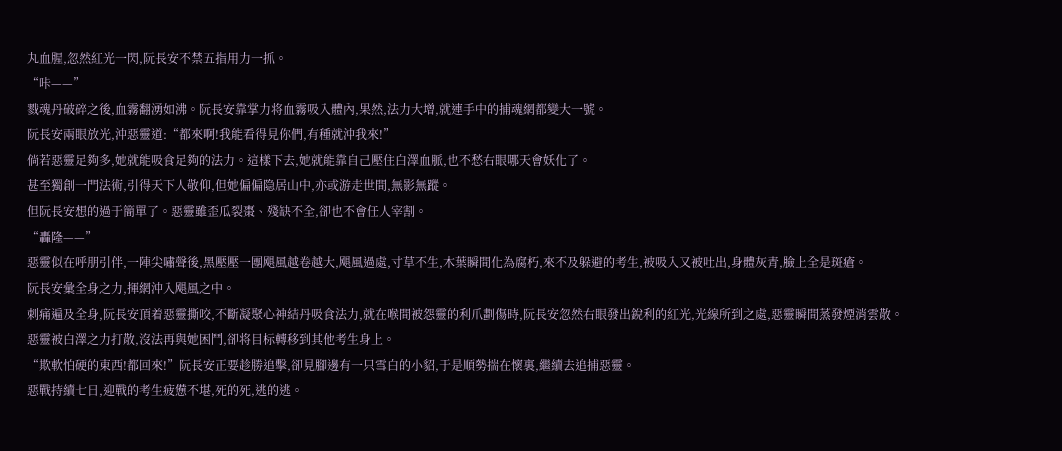丸血腥,忽然紅光一閃,阮長安不禁五指用力一抓。
“咔——”
戮魂丹破碎之後,血霧翻湧如沸。阮長安靠掌力将血霧吸入體內,果然,法力大增,就連手中的捕魂網都變大一號。
阮長安兩眼放光,沖惡靈道:“都來啊!我能看得見你們,有種就沖我來!”
倘若惡靈足夠多,她就能吸食足夠的法力。這樣下去,她就能靠自己壓住白澤血脈,也不愁右眼哪天會妖化了。
甚至獨創一門法術,引得天下人敬仰,但她偏偏隐居山中,亦或游走世間,無影無蹤。
但阮長安想的過于簡單了。惡靈雖歪瓜裂棗、殘缺不全,卻也不會任人宰割。
“轟隆——”
惡靈似在呼朋引伴,一陣尖嘯聲後,黑壓壓一團飓風越卷越大,飓風過處,寸草不生,木葉瞬間化為腐朽,來不及躲避的考生,被吸入又被吐出,身體灰青,臉上全是斑瘡。
阮長安彙全身之力,揮網沖入飓風之中。
刺痛遍及全身,阮長安頂着惡靈撕咬,不斷凝聚心神結丹吸食法力,就在喉間被怨靈的利爪劃傷時,阮長安忽然右眼發出銳利的紅光,光線所到之處,惡靈瞬間蒸發煙消雲散。
惡靈被白澤之力打散,沒法再與她困鬥,卻将目标轉移到其他考生身上。
“欺軟怕硬的東西!都回來!”阮長安正要趁勝追擊,卻見腳邊有一只雪白的小貂,于是順勢揣在懷裏,繼續去追捕惡靈。
惡戰持續七日,迎戰的考生疲憊不堪,死的死,逃的逃。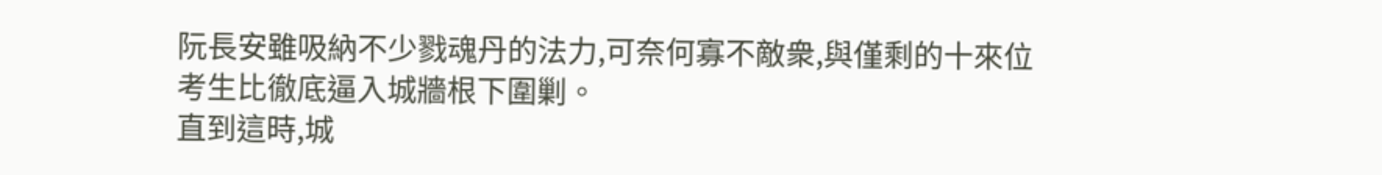阮長安雖吸納不少戮魂丹的法力,可奈何寡不敵衆,與僅剩的十來位考生比徹底逼入城牆根下圍剿。
直到這時,城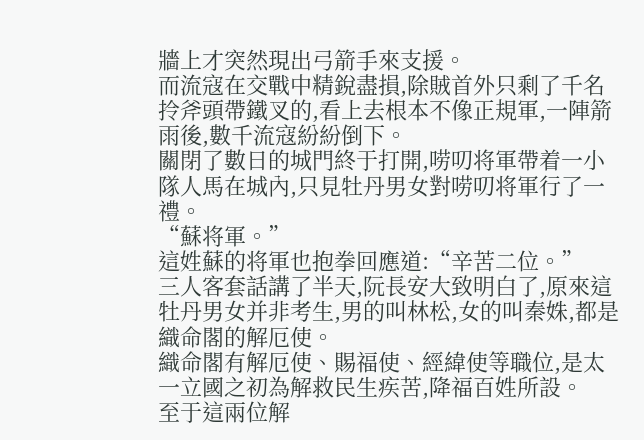牆上才突然現出弓箭手來支援。
而流寇在交戰中精銳盡損,除賊首外只剩了千名拎斧頭帶鐵叉的,看上去根本不像正規軍,一陣箭雨後,數千流寇紛紛倒下。
關閉了數日的城門終于打開,唠叨将軍帶着一小隊人馬在城內,只見牡丹男女對唠叨将軍行了一禮。
“蘇将軍。”
這姓蘇的将軍也抱拳回應道:“辛苦二位。”
三人客套話講了半天,阮長安大致明白了,原來這牡丹男女并非考生,男的叫林松,女的叫秦姝,都是織命閣的解厄使。
織命閣有解厄使、賜福使、經緯使等職位,是太一立國之初為解救民生疾苦,降福百姓所設。
至于這兩位解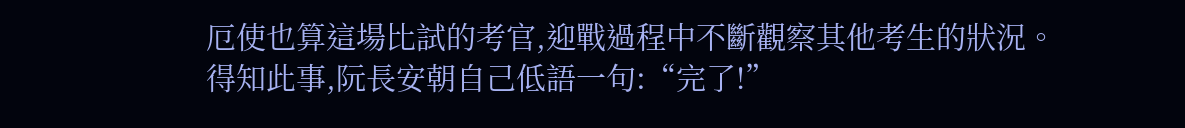厄使也算這場比試的考官,迎戰過程中不斷觀察其他考生的狀況。
得知此事,阮長安朝自己低語一句:“完了!”